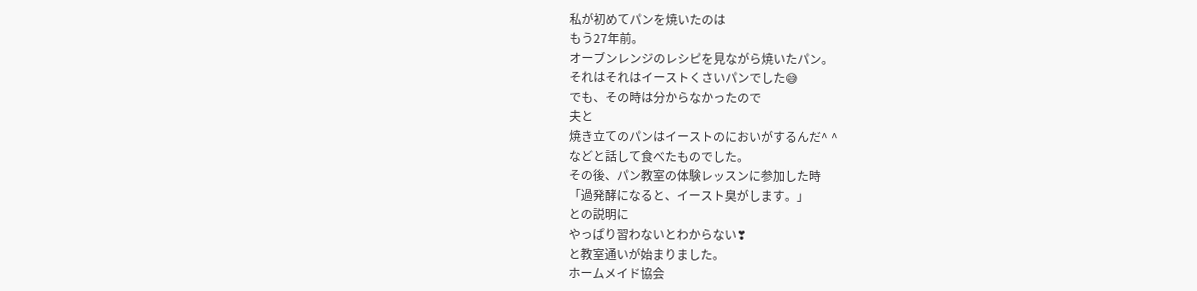私が初めてパンを焼いたのは
もう27年前。
オーブンレンジのレシピを見ながら焼いたパン。
それはそれはイーストくさいパンでした😅
でも、その時は分からなかったので
夫と
焼き立てのパンはイーストのにおいがするんだ^ ^
などと話して食べたものでした。
その後、パン教室の体験レッスンに参加した時
「過発酵になると、イースト臭がします。」
との説明に
やっぱり習わないとわからない❣
と教室通いが始まりました。
ホームメイド協会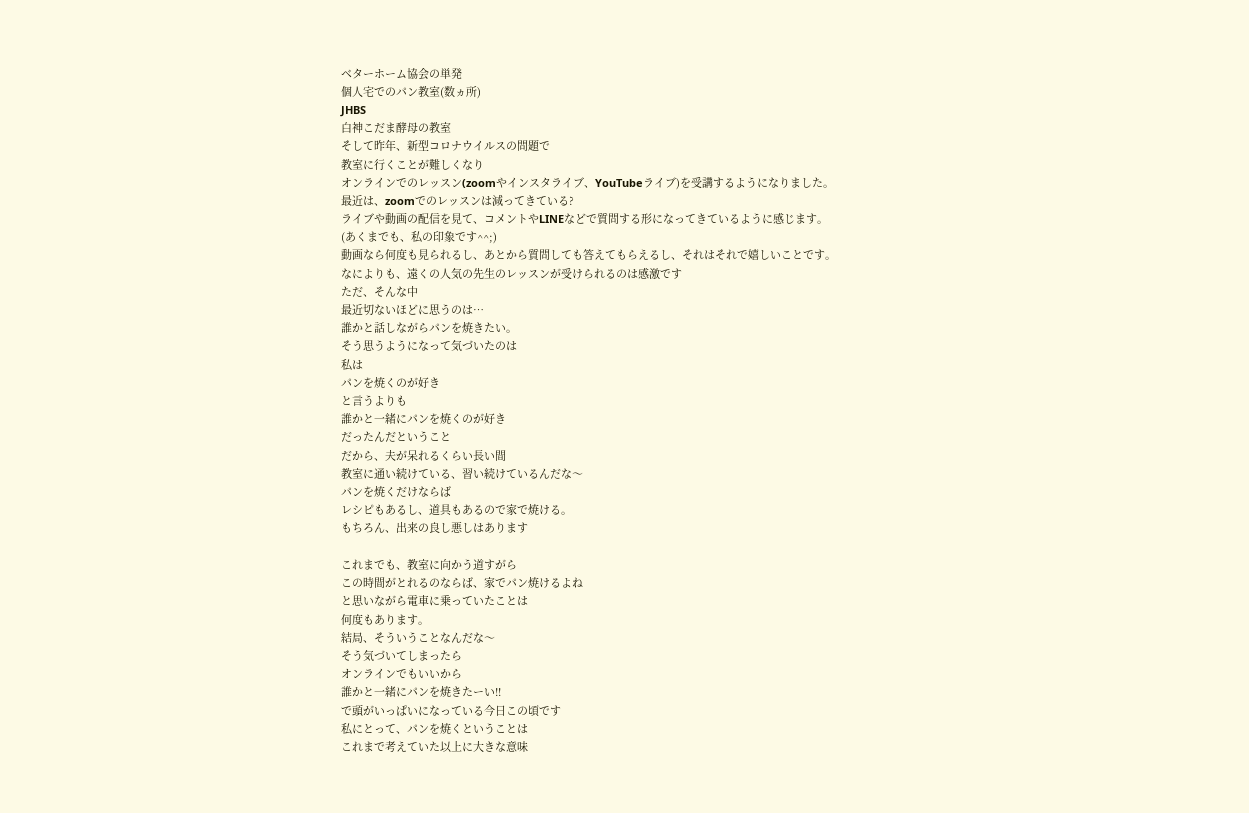ベターホーム協会の単発
個人宅でのパン教室(数ヵ所)
JHBS
白神こだま酵母の教室
そして昨年、新型コロナウイルスの問題で
教室に行くことが難しくなり
オンラインでのレッスン(zoomやインスタライブ、YouTubeライブ)を受講するようになりました。
最近は、zoomでのレッスンは減ってきている?
ライブや動画の配信を見て、コメントやLINEなどで質問する形になってきているように感じます。
(あくまでも、私の印象です^^;)
動画なら何度も見られるし、あとから質問しても答えてもらえるし、それはそれで嬉しいことです。
なによりも、遠くの人気の先生のレッスンが受けられるのは感激です
ただ、そんな中
最近切ないほどに思うのは…
誰かと話しながらパンを焼きたい。
そう思うようになって気づいたのは
私は
パンを焼くのが好き
と言うよりも
誰かと一緒にパンを焼くのが好き
だったんだということ
だから、夫が呆れるくらい長い間
教室に通い続けている、習い続けているんだな〜
パンを焼くだけならば
レシピもあるし、道具もあるので家で焼ける。
もちろん、出来の良し悪しはあります

これまでも、教室に向かう道すがら
この時間がとれるのならば、家でパン焼けるよね
と思いながら電車に乗っていたことは
何度もあります。
結局、そういうことなんだな〜
そう気づいてしまったら
オンラインでもいいから
誰かと一緒にパンを焼きたーい!!
で頭がいっぱいになっている今日この頃です
私にとって、パンを焼くということは
これまで考えていた以上に大きな意味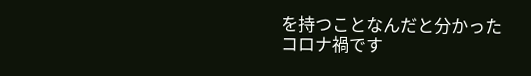を持つことなんだと分かった
コロナ禍です